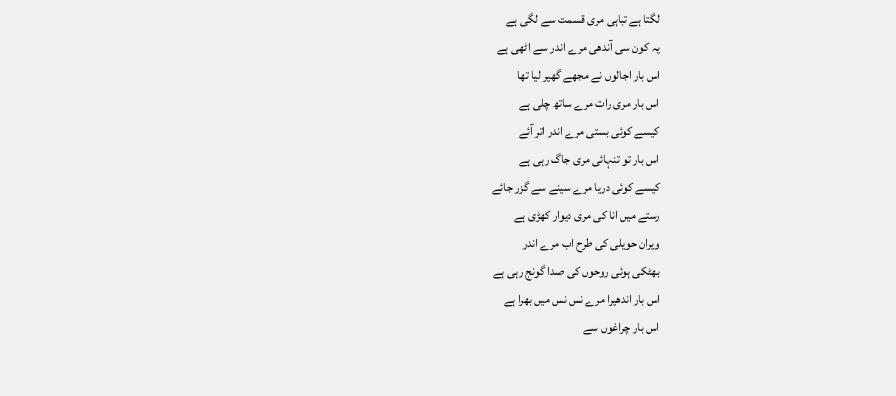لگتا ہے تباہی مری قسمت سے لگی ہے
یہ کون سی آندھی مرے اندر سے اٹھی ہے
اس بار اجالوں نے مجھے گھیر لیا تھا
اس بار مری رات مرے ساتھ چلی ہے
کیسے کوئی بستی مرے اندر اتر آئے
اس بار تو تنہائی مری جاگ رہی ہے
کیسے کوئی دریا مرے سینے سے گزر جائے
رستے میں انا کی مری دیوار کھڑی ہے
ویران حویلی کی طرح اب مرے اندر
بھٹکی ہوئی روحوں کی صدا گونج رہی ہے
اس بار اندھیرا مرے نس نس میں بھرا ہے
اس بار چراغوں سے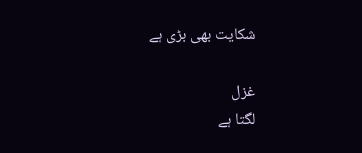شکایت بھی بڑی ہے

غزل
لگتا ہے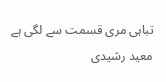تباہی مری قسمت سے لگی ہے
معید رشیدی